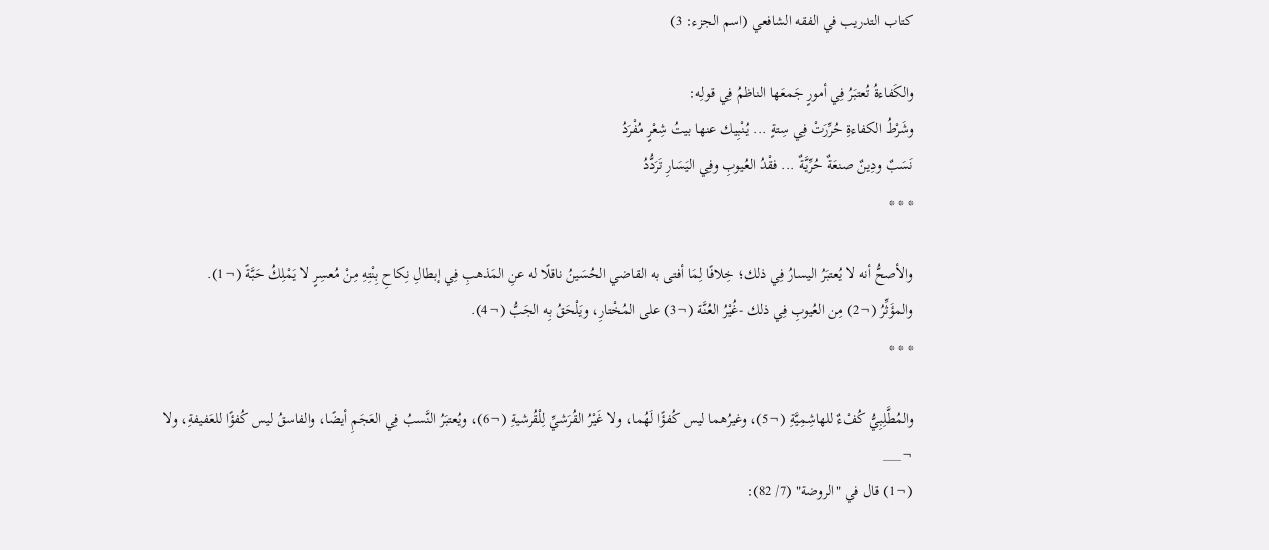كتاب التدريب في الفقه الشافعي (اسم الجزء: 3)

والكَفاءةُ تُعتبَرُ فِي أمورٍ جَمعَها الناظمُ فِي قولِه:
وشَرْطُ الكفاءةِ حُرِّرَتْ فِي سِتةٍ ... يُنْبِيك عنها بيتُ شِعْرٍ مُفْرَدُ
نَسَبٌ ودِينٌ صنعَةٌ حُرِّيَّةٌ ... فقْدُ العُيوبِ وفِي اليَسَارِ تَرَدُّدُ
* * *

والأصحُّ أنه لا يُعتبَرُ اليسارُ فِي ذلك؛ خِلافًا لِمَا أفتى به القاضي الحُسَينُ ناقلًا له عنِ المَذهبِ فِي إبطالِ نِكاحِ بِنْتِهِ مِنْ مُعسِرٍ لا يَمْلِكُ حَبَّةً (¬1).
والمؤَثِّرُ (¬2) مِن العُيوبِ فِي ذلك -غُيْرُ العُنَّة (¬3) على المُخْتارِ، ويَلْحَقُ بِه الجَبُّ (¬4).
* * *

والمُطَّلِبِيُّ كُفْءٌ للهاشِمِيَّةِ (¬5)، وغيرُهما ليس كُفؤًا لَهُما، ولا غَيْرُ القُرَشيِّ لِلْقُرشيةِ (¬6)، ويُعتبَرُ النَّسبُ فِي العَجَمِ أيضًا، والفاسقُ ليس كُفؤًا للعَفيفةِ، ولا
¬___
(¬1) قال في "الروضة" (7/ 82):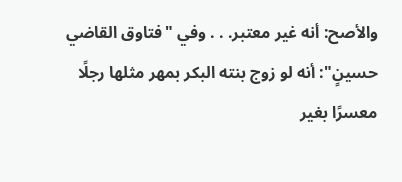والأصح: أنه غير معتبر. . . وفي "فتاوق القاضي حسينٍ": أنه لو زوج بنته البكر بمهر مثلها رجلًا معسرًا بغير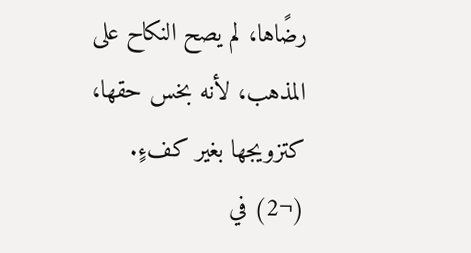رضًاها، لم يصح النكاح على المذهب، لأنه بخس حقها، كتزويجها بغير كفءٍ.
(¬2) في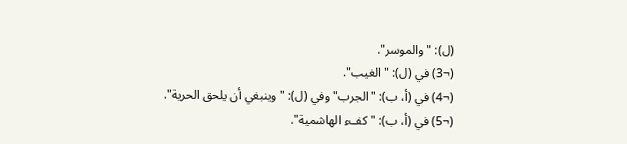(ل): "والموسر".
(¬3) في (ل): "الغيب".
(¬4) في (أ، ب): "الجرب" وفي (ل): "وينبغي أن يلحق الحرية".
(¬5) في (أ، ب): "كفء الهاشمية".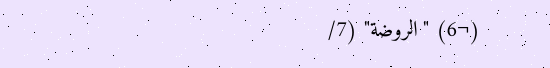(¬6) "الروضة" (7/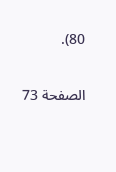80).

الصفحة 73